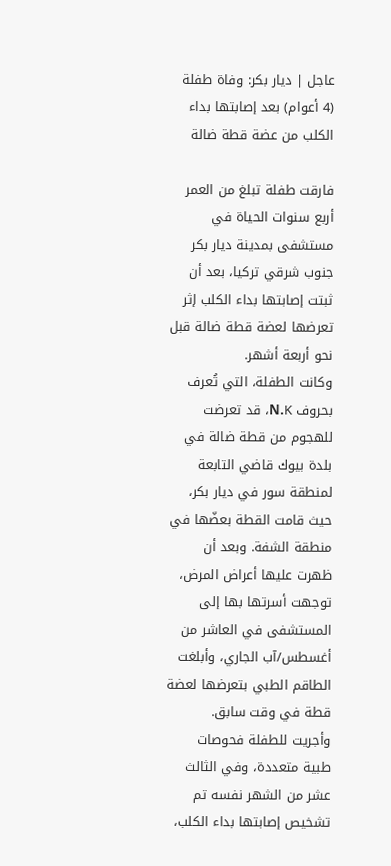عاجل | ديار بكر: وفاة طفلة (4 أعوام) بعد إصابتها بداء الكلب من عضة قطة ضالة

فارقت طفلة تبلغ من العمر أربع سنوات الحياة في مستشفى بمدينة ديار بكر جنوب شرقي تركيا، بعد أن ثبتت إصابتها بداء الكلب إثر تعرضها لعضة قطة ضالة قبل نحو أربعة أشهر.
وكانت الطفلة، التي تُعرف بحروف N.K، قد تعرضت للهجوم من قطة ضالة في بلدة بيوك قاضي التابعة لمنطقة سور في ديار بكر، حيث قامت القطة بعضّها في منطقة الشفة. وبعد أن ظهرت عليها أعراض المرض، توجهت أسرتها بها إلى المستشفى في العاشر من أغسطس/آب الجاري، وأبلغت الطاقم الطبي بتعرضها لعضة قطة في وقت سابق.
وأجريت للطفلة فحوصات طبية متعددة، وفي الثالث عشر من الشهر نفسه تم تشخيص إصابتها بداء الكلب،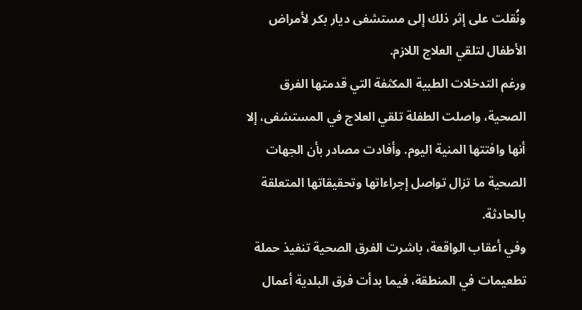ونُقلت على إثر ذلك إلى مستشفى ديار بكر لأمراض الأطفال لتلقي العلاج اللازم.
ورغم التدخلات الطبية المكثفة التي قدمتها الفرق الصحية، واصلت الطفلة تلقي العلاج في المستشفى، إلا أنها وافتتها المنية اليوم. وأفادت مصادر بأن الجهات الصحية ما تزال تواصل إجراءاتها وتحقيقاتها المتعلقة بالحادثة.
وفي أعقاب الواقعة، باشرت الفرق الصحية تنفيذ حملة تطعيمات في المنطقة، فيما بدأت فرق البلدية أعمال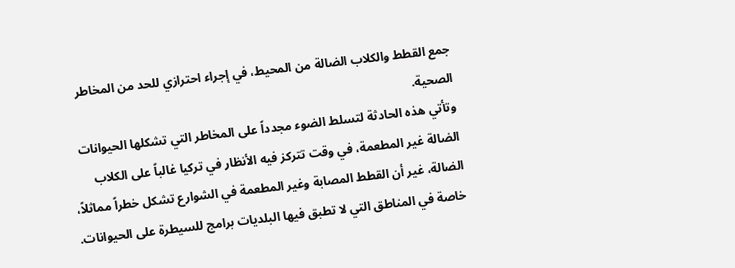جمع القطط والكلاب الضالة من المحيط، في إجراء احترازي للحد من المخاطر الصحية.
وتأتي هذه الحادثة لتسلط الضوء مجدداً على المخاطر التي تشكلها الحيوانات الضالة غير المطعمة، في وقت تتركز فيه الأنظار في تركيا غالباً على الكلاب الضالة، غير أن القطط المصابة وغير المطعمة في الشوارع تشكل خطراً مماثلاً، خاصة في المناطق التي لا تطبق فيها البلديات برامج للسيطرة على الحيوانات.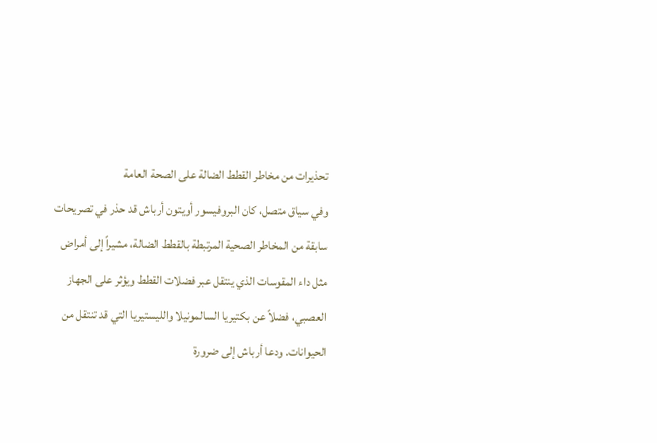تحذيرات من مخاطر القطط الضالة على الصحة العامة
وفي سياق متصل، كان البروفيسور أويتون أرباش قد حذر في تصريحات سابقة من المخاطر الصحية المرتبطة بالقطط الضالة، مشيراً إلى أمراض مثل داء المقوسات الذي ينتقل عبر فضلات القطط ويؤثر على الجهاز العصبي، فضلاً عن بكتيريا السالمونيلا والليستيريا التي قد تنتقل من الحيوانات. ودعا أرباش إلى ضرورة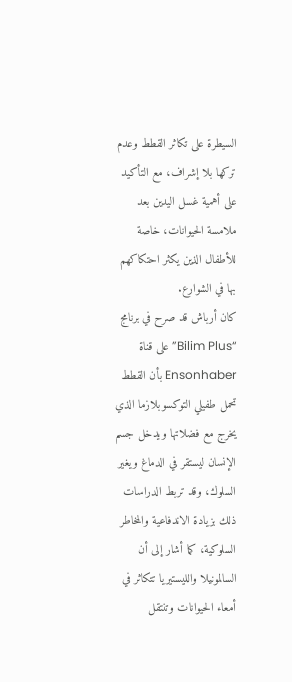السيطرة على تكاثر القطط وعدم تركها بلا إشراف، مع التأكيد على أهمية غسل اليدين بعد ملامسة الحيوانات، خاصة للأطفال الذين يكثر احتكاكهم بها في الشوارع.
كان أرباش قد صرح في برنامج “Bilim Plus” على قناة Ensonhaber بأن القطط تحمل طفيلي التوكسوبلازما الذي يخرج مع فضلاتها ويدخل جسم الإنسان ليستقر في الدماغ ويغير السلوك، وقد تربط الدراسات ذلك بزيادة الاندفاعية والمخاطر السلوكية، كما أشار إلى أن السالمونيلا والليستيريا تتكاثر في أمعاء الحيوانات وتنتقل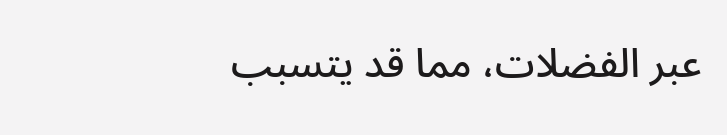عبر الفضلات، مما قد يتسبب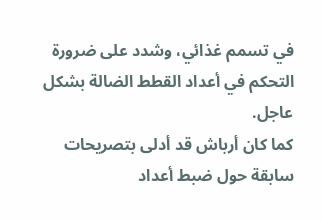في تسمم غذائي، وشدد على ضرورة التحكم في أعداد القطط الضالة بشكل عاجل.
كما كان أرباش قد أدلى بتصريحات سابقة حول ضبط أعداد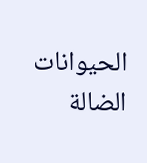الحيوانات الضالة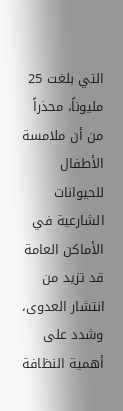التي بلغت 25 مليوناً، محذراً من أن ملامسة الأطفال للحيوانات الشارعية في الأماكن العامة قد تزيد من انتشار العدوى، وشدد على أهمية النظافة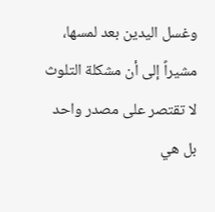وغسل اليدين بعد لمسها، مشيراً إلى أن مشكلة التلوث لا تقتصر على مصدر واحد بل هي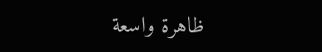ظاهرة واسعة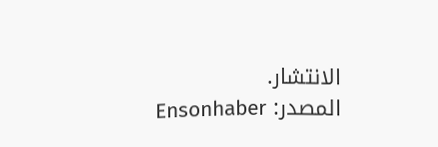الانتشار.
المصدر: Ensonhaber